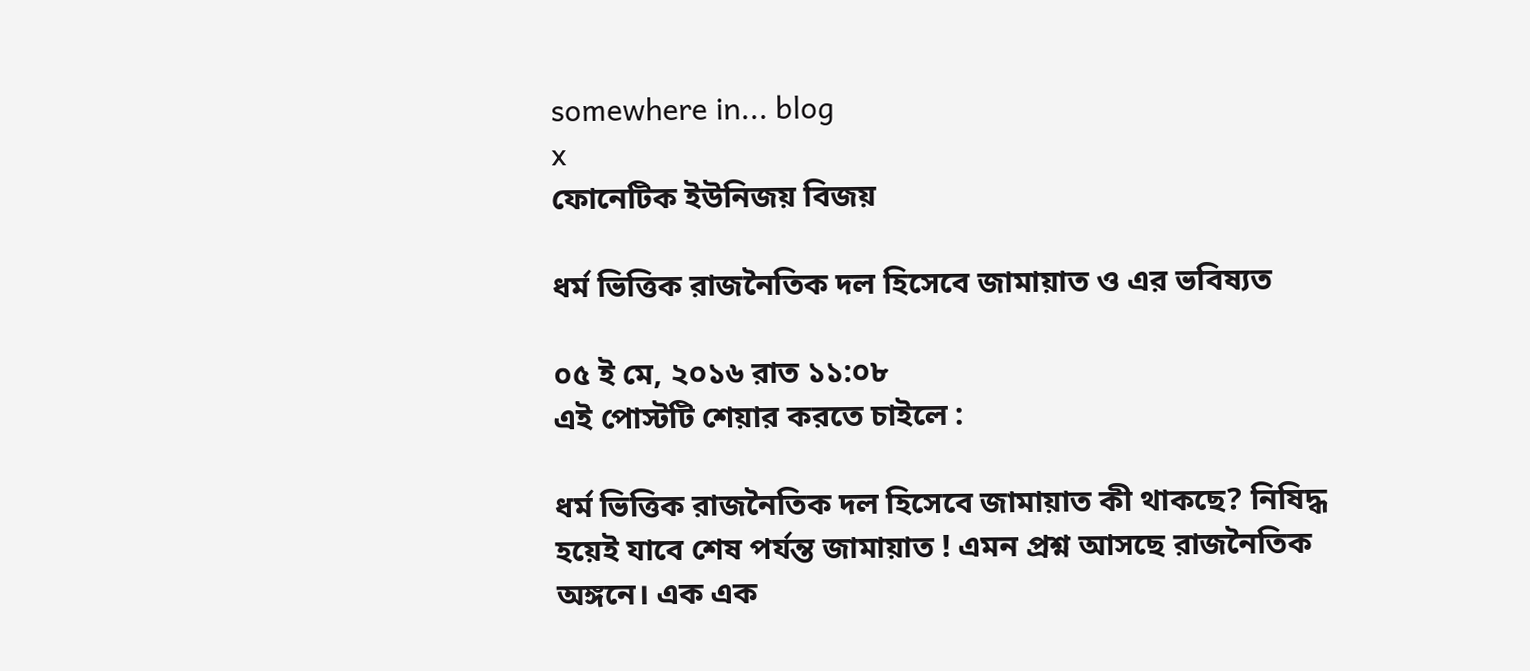somewhere in... blog
x
ফোনেটিক ইউনিজয় বিজয়

ধর্ম ভিত্তিক রাজনৈতিক দল হিসেবে জামায়াত ও এর ভবিষ্যত

০৫ ই মে, ২০১৬ রাত ১১:০৮
এই পোস্টটি শেয়ার করতে চাইলে :

ধর্ম ভিত্তিক রাজনৈতিক দল হিসেবে জামায়াত কী থাকছে? নিষিদ্ধ হয়েই যাবে শেষ পর্যন্ত জামায়াত ! এমন প্রশ্ন আসছে রাজনৈতিক অঙ্গনে। এক এক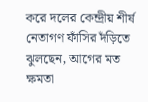করে দলের কেন্দ্রীয় শীর্ষ নেতাগণ ফাঁসির দঁড়িতে ঝুলছেন, আগের মত ক্ষমতা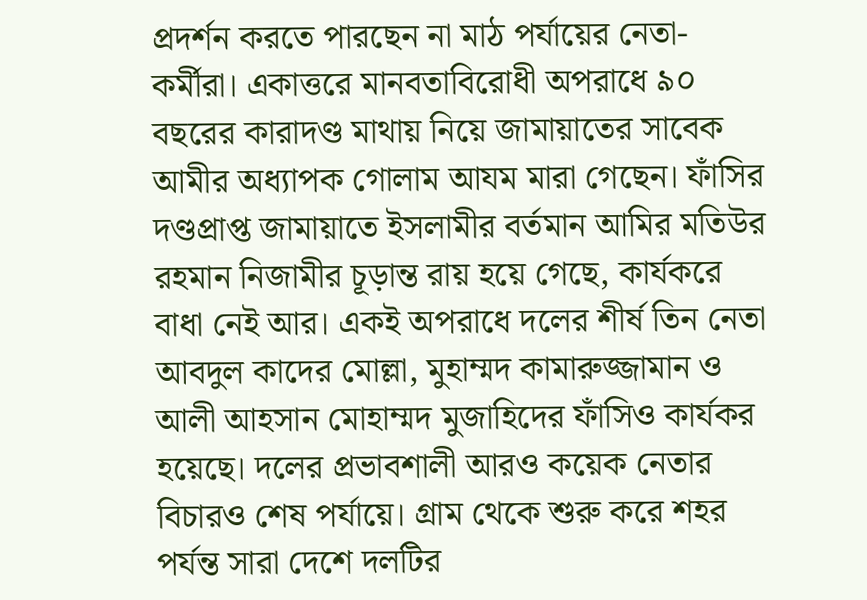প্রদর্শন করতে পারছেন না মাঠ পর্যায়ের নেতা-কর্মীরা। একাত্তরে মানবতাবিরোধী অপরাধে ৯০ বছরের কারাদণ্ড মাথায় নিয়ে জামায়াতের সাবেক আমীর অধ্যাপক গোলাম আযম মারা গেছেন। ফাঁসির দণ্ডপ্রাপ্ত জামায়াতে ইসলামীর বর্তমান আমির মতিউর রহমান নিজামীর চূড়ান্ত রায় হয়ে গেছে, কার্যকরে বাধা নেই আর। একই অপরাধে দলের শীর্ষ তিন নেতা আবদুল কাদের মোল্লা, মুহাম্মদ কামারুজ্জামান ও আলী আহসান মোহাম্মদ মুজাহিদের ফাঁসিও কার্যকর হয়েছে। দলের প্রভাবশালী আরও কয়েক নেতার বিচারও শেষ পর্যায়ে। গ্রাম থেকে শুরু করে শহর পর্যন্ত সারা দেশে দলটির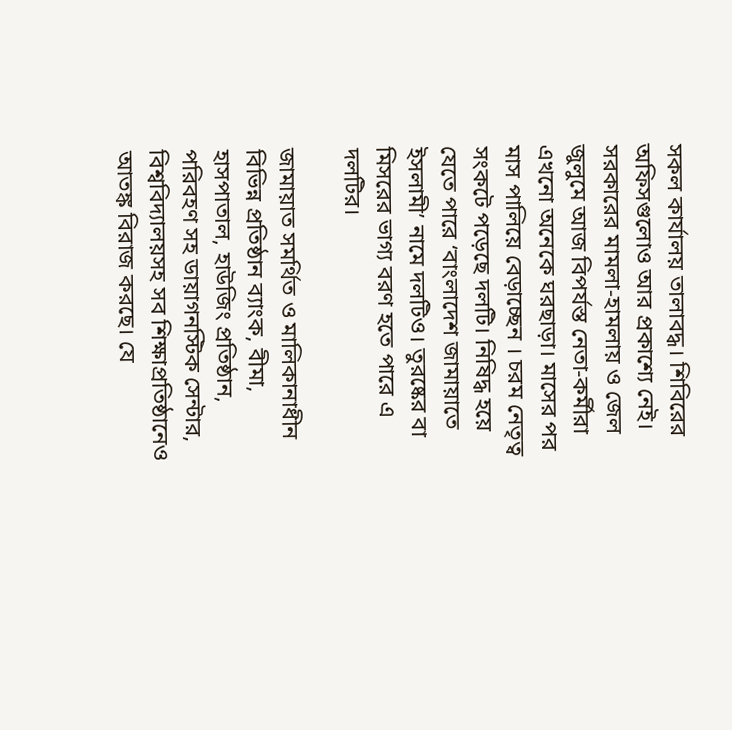সকল কার্যালয় তালাবদ্ধ। শিবিরের অফিসগুলোও আর প্রকাশ্যে নেই। সরকারের মামলা-হামলায় ও জেল জুলুমে আজ বিপর্যস্ত নেতা-কর্মীরা এখনো অনেকে ঘরছাড়া। মাসের পর মাস পালিয়ে বেড়াচ্ছেন । চরম নেতৃত্ব সংকটে পড়েছে দলটি। নিষিদ্ধ হয়ে যেতে পারে ‘বাংলাদেশ জামায়াতে ইসলামী’ নামে দলটিও। তুরষ্কের বা মিসরের ভাগ্য বরণ হতে পারে এ দলটির।

জামায়াত সমর্থিত ও মালিকানাধীন বিভিন্ন প্রতিষ্ঠান ব্যাংক, বীমা, হাসপাতাল, হাউজিং প্রতিষ্ঠান, পরিবহণ সহ ডায়াগনস্টিক সেন্টার, বিশ্ববিদ্যালয়সহ সব শিক্ষাপ্রতিষ্ঠানেও আতঙ্ক বিরাজ করছে। যে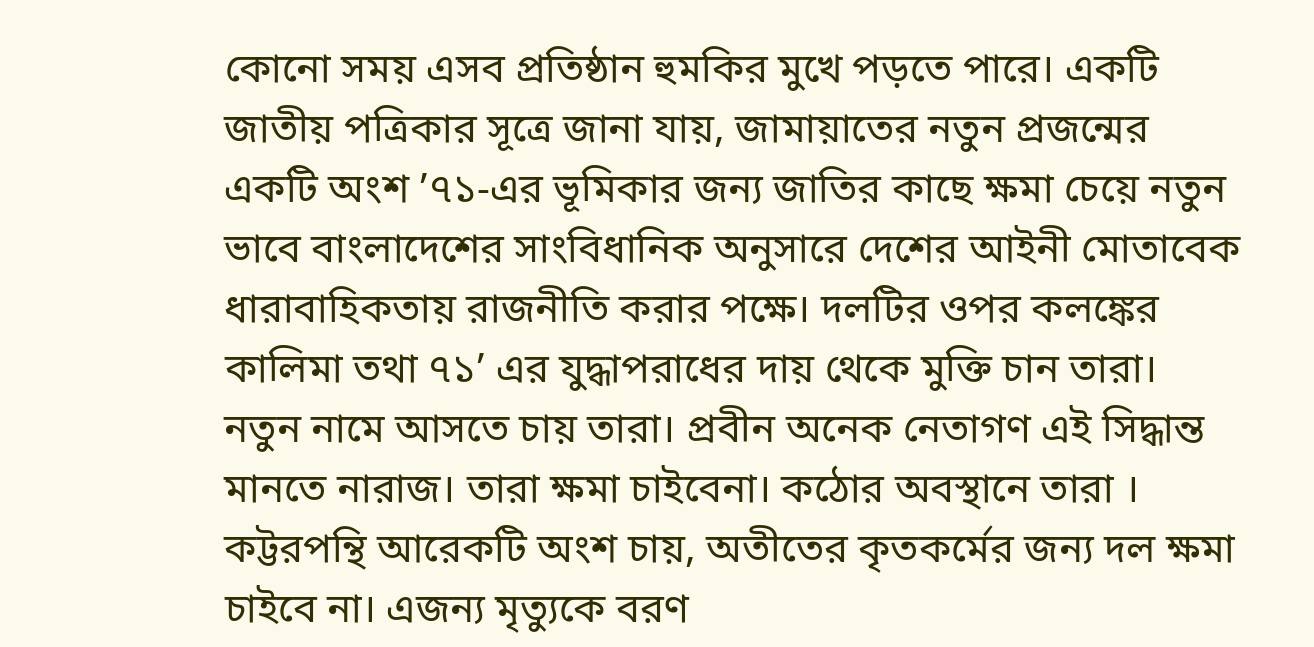কোনো সময় এসব প্রতিষ্ঠান হুমকির মুখে পড়তে পারে। একটি জাতীয় পত্রিকার সূত্রে জানা যায়, জামায়াতের নতুন প্রজন্মের একটি অংশ ’৭১-এর ভূমিকার জন্য জাতির কাছে ক্ষমা চেয়ে নতুন ভাবে বাংলাদেশের সাংবিধানিক অনুসারে দেশের আইনী মোতাবেক ধারাবাহিকতায় রাজনীতি করার পক্ষে। দলটির ওপর কলঙ্কের কালিমা তথা ৭১’ এর যুদ্ধাপরাধের দায় থেকে মুক্তি চান তারা। নতুন নামে আসতে চায় তারা। প্রবীন অনেক নেতাগণ এই সিদ্ধান্ত মানতে নারাজ। তারা ক্ষমা চাইবেনা। কঠোর অবস্থানে তারা । কট্টরপন্থি আরেকটি অংশ চায়, অতীতের কৃতকর্মের জন্য দল ক্ষমা চাইবে না। এজন্য মৃত্যুকে বরণ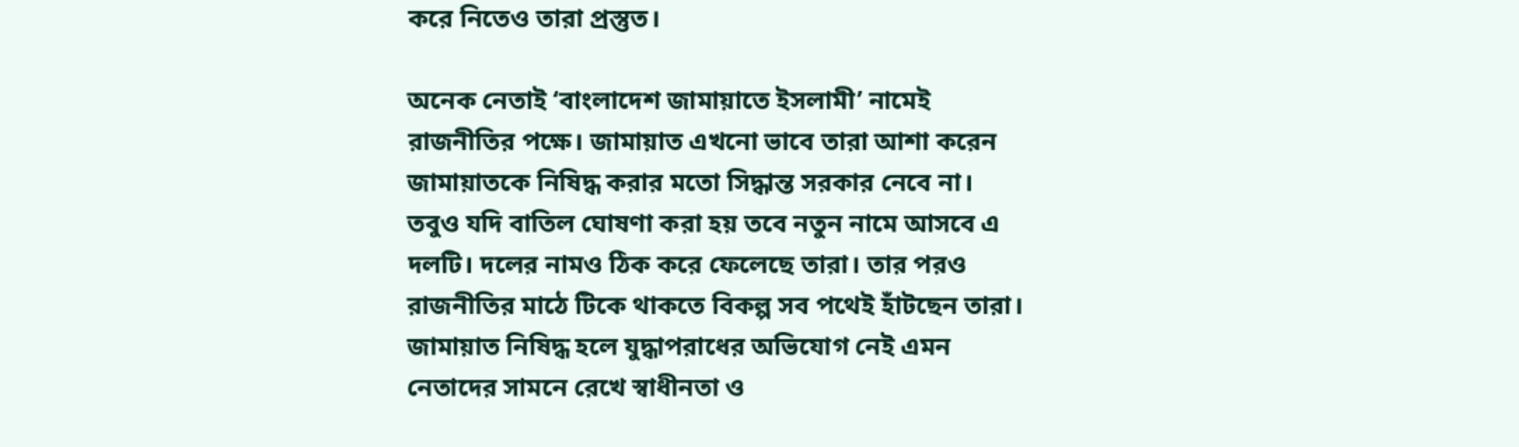করে নিতেও তারা প্রস্তুত।

অনেক নেতাই ‘বাংলাদেশ জামায়াতে ইসলামী’ নামেই রাজনীতির পক্ষে। জামায়াত এখনো ভাবে তারা আশা করেন জামায়াতকে নিষিদ্ধ করার মতো সিদ্ধান্ত সরকার নেবে না। তবুও যদি বাতিল ঘোষণা করা হয় তবে নতুন নামে আসবে এ দলটি। দলের নামও ঠিক করে ফেলেছে তারা। তার পরও রাজনীতির মাঠে টিকে থাকতে বিকল্প সব পথেই হাঁটছেন তারা। জামায়াত নিষিদ্ধ হলে যুদ্ধাপরাধের অভিযোগ নেই এমন নেতাদের সামনে রেখে স্বাধীনতা ও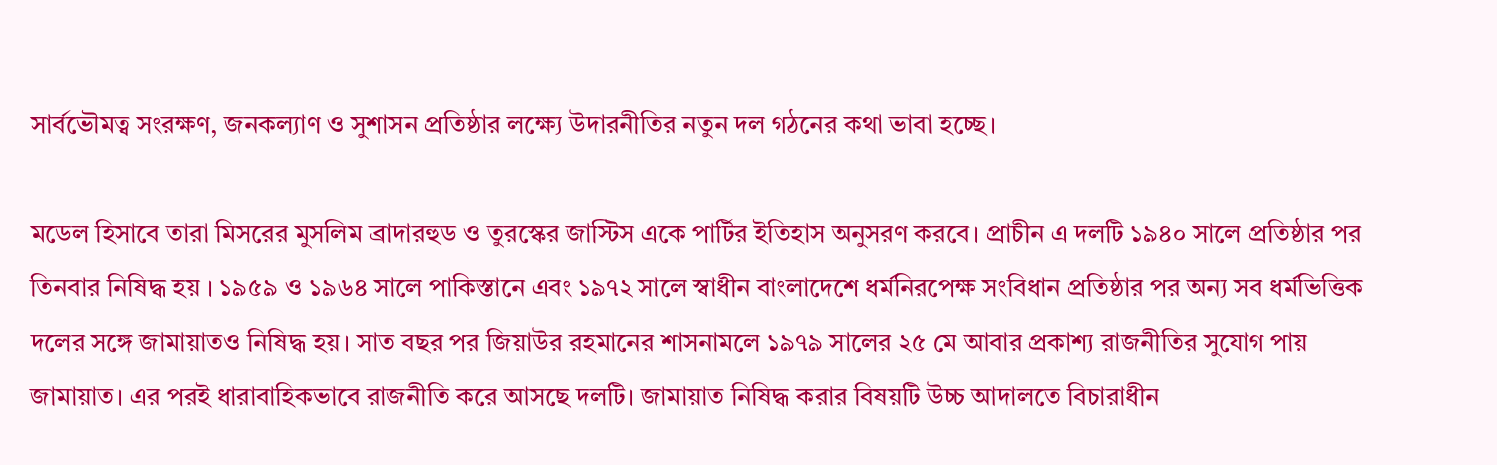সার্বভৌমত্ব সংরক্ষণ, জনকল্যাণ ও সুশাসন প্রতিষ্ঠার লক্ষ্যে উদারনীতির নতুন দল গঠনের কথা ভাবা হচ্ছে।

মডেল হিসাবে তারা মিসরের মুসলিম ব্রাদারহুড ও তুরস্কের জাস্টিস একে পার্টির ইতিহাস অনুসরণ করবে। প্রাচীন এ দলটি ১৯৪০ সালে প্রতিষ্ঠার পর তিনবার নিষিদ্ধ হয় । ১৯৫৯ ও ১৯৬৪ সালে পাকিস্তানে এবং ১৯৭২ সালে স্বাধীন বাংলাদেশে ধর্মনিরপেক্ষ সংবিধান প্রতিষ্ঠার পর অন্য সব ধর্মভিত্তিক দলের সঙ্গে জামায়াতও নিষিদ্ধ হয়। সাত বছর পর জিয়াউর রহমানের শাসনামলে ১৯৭৯ সালের ২৫ মে আবার প্রকাশ্য রাজনীতির সুযোগ পায় জামায়াত। এর পরই ধারাবাহিকভাবে রাজনীতি করে আসছে দলটি। জামায়াত নিষিদ্ধ করার বিষয়টি উচ্চ আদালতে বিচারাধীন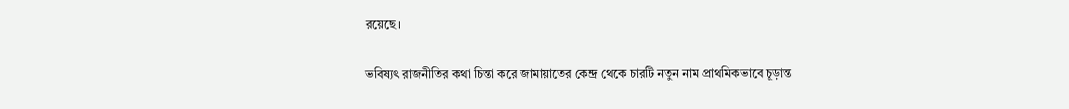রয়েছে।

ভবিষ্যৎ রাজনীতির কথা চিন্তা করে জামায়াতের কেন্দ্র থেকে চারটি নতুন নাম প্রাথমিকভাবে চূড়ান্ত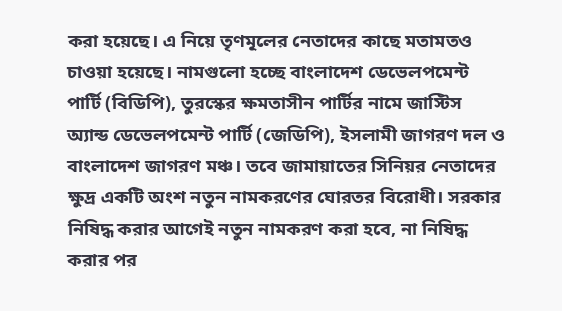করা হয়েছে। এ নিয়ে তৃণমূলের নেতাদের কাছে মতামতও চাওয়া হয়েছে। নামগুলো হচ্ছে বাংলাদেশ ডেভেলপমেন্ট পার্টি (বিডিপি), তুরস্কের ক্ষমতাসীন পার্টির নামে জাস্টিস অ্যান্ড ডেভেলপমেন্ট পার্টি (জেডিপি), ইসলামী জাগরণ দল ও বাংলাদেশ জাগরণ মঞ্চ। তবে জামায়াতের সিনিয়র নেতাদের ক্ষুদ্র একটি অংশ নতুন নামকরণের ঘোরতর বিরোধী। সরকার নিষিদ্ধ করার আগেই নতুন নামকরণ করা হবে, না নিষিদ্ধ করার পর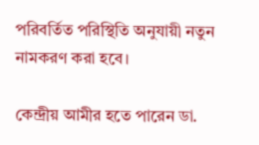পরিবর্তিত পরিস্থিতি অনুযায়ী নতুন নামকরণ করা হবে।

কেন্দ্রীয় আমীর হতে পারেন ডা.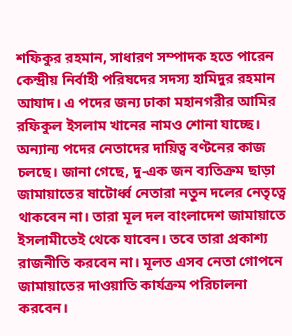শফিকুর রহমান, সাধারণ সম্পাদক হতে পারেন কেন্দ্রীয় নির্বাহী পরিষদের সদস্য হামিদুর রহমান আযাদ। এ পদের জন্য ঢাকা মহানগরীর আমির রফিকুল ইসলাম খানের নামও শোনা যাচ্ছে। অন্যান্য পদের নেতাদের দায়িত্ব বণ্টনের কাজ চলছে। জানা গেছে, দু-এক জন ব্যতিক্রম ছাড়া জামায়াতের ষাটোর্ধ্ব নেতারা নতুন দলের নেতৃত্বে থাকবেন না। তারা মূল দল বাংলাদেশ জামায়াতে ইসলামীতেই থেকে যাবেন। তবে তারা প্রকাশ্য রাজনীতি করবেন না। মূলত এসব নেতা গোপনে জামায়াতের দাওয়াতি কার্যক্রম পরিচালনা করবেন।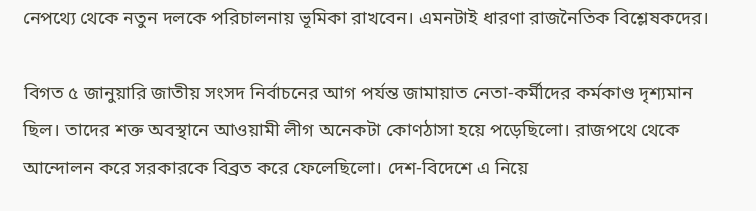নেপথ্যে থেকে নতুন দলকে পরিচালনায় ভূমিকা রাখবেন। এমনটাই ধারণা রাজনৈতিক বিশ্লেষকদের।

বিগত ৫ জানুয়ারি জাতীয় সংসদ নির্বাচনের আগ পর্যন্ত জামায়াত নেতা-কর্মীদের কর্মকাণ্ড দৃশ্যমান ছিল। তাদের শক্ত অবস্থানে আওয়ামী লীগ অনেকটা কোণঠাসা হয়ে পড়েছিলো। রাজপথে থেকে আন্দোলন করে সরকারকে বিব্রত করে ফেলেছিলো। দেশ-বিদেশে এ নিয়ে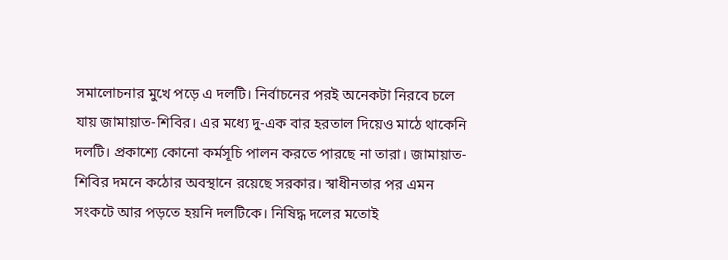সমালোচনার মুখে পড়ে এ দলটি। নির্বাচনের পরই অনেকটা নিরবে চলে যায় জামায়াত-শিবির। এর মধ্যে দু-এক বার হরতাল দিয়েও মাঠে থাকেনি দলটি। প্রকাশ্যে কোনো কর্মসূচি পালন করতে পারছে না তারা। জামায়াত-শিবির দমনে কঠোর অবস্থানে রয়েছে সরকার। স্বাধীনতার পর এমন সংকটে আর পড়তে হয়নি দলটিকে। নিষিদ্ধ দলের মতোই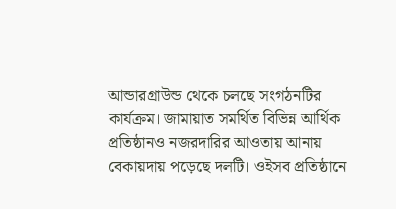আন্ডারগ্রাউন্ড থেকে চলছে সংগঠনটির কার্যক্রম। জামায়াত সমর্থিত বিভিন্ন আর্থিক প্রতিষ্ঠানও নজরদারির আওতায় আনায় বেকায়দায় পড়েছে দলটি। ওইসব প্রতিষ্ঠানে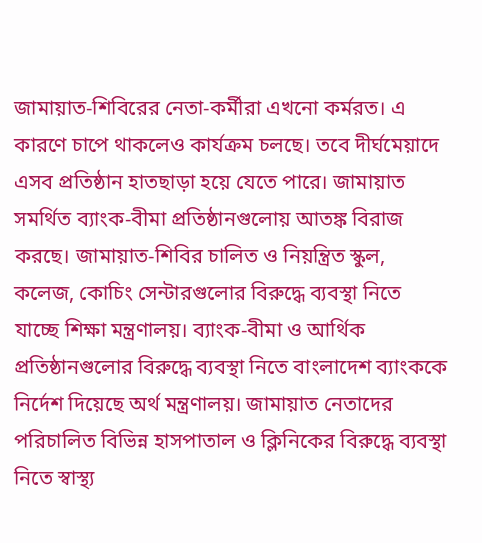জামায়াত-শিবিরের নেতা-কর্মীরা এখনো কর্মরত। এ কারণে চাপে থাকলেও কার্যক্রম চলছে। তবে দীর্ঘমেয়াদে এসব প্রতিষ্ঠান হাতছাড়া হয়ে যেতে পারে। জামায়াত সমর্থিত ব্যাংক-বীমা প্রতিষ্ঠানগুলোয় আতঙ্ক বিরাজ করছে। জামায়াত-শিবির চালিত ও নিয়ন্ত্রিত স্কুল, কলেজ, কোচিং সেন্টারগুলোর বিরুদ্ধে ব্যবস্থা নিতে যাচ্ছে শিক্ষা মন্ত্রণালয়। ব্যাংক-বীমা ও আর্থিক প্রতিষ্ঠানগুলোর বিরুদ্ধে ব্যবস্থা নিতে বাংলাদেশ ব্যাংককে নির্দেশ দিয়েছে অর্থ মন্ত্রণালয়। জামায়াত নেতাদের পরিচালিত বিভিন্ন হাসপাতাল ও ক্লিনিকের বিরুদ্ধে ব্যবস্থা নিতে স্বাস্থ্য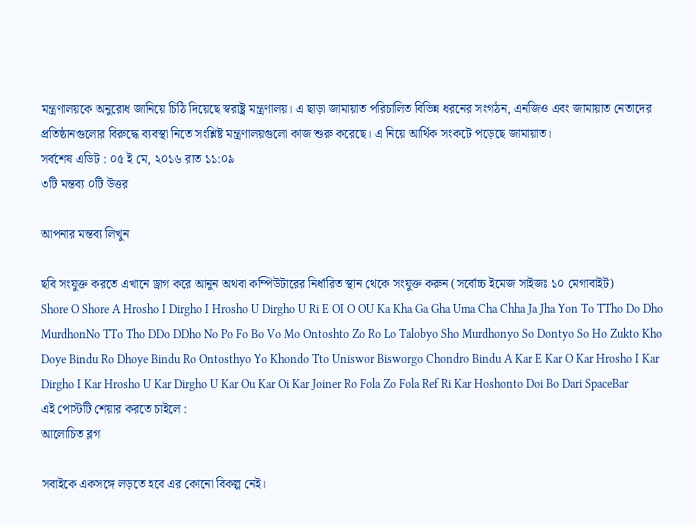মন্ত্রণালয়কে অনুরোধ জানিয়ে চিঠি দিয়েছে স্বরাষ্ট্র মন্ত্রণালয়। এ ছাড়া জামায়াত পরিচালিত বিভিন্ন ধরনের সংগঠন, এনজিও এবং জামায়াত নেতাদের প্রতিষ্ঠানগুলোর বিরুদ্ধে ব্যবস্থা নিতে সংশ্লিষ্ট মন্ত্রণালয়গুলো কাজ শুরু করেছে। এ নিয়ে আর্থিক সংকটে পড়েছে জামায়াত।
সর্বশেষ এডিট : ০৫ ই মে, ২০১৬ রাত ১১:০৯
৩টি মন্তব্য ০টি উত্তর

আপনার মন্তব্য লিখুন

ছবি সংযুক্ত করতে এখানে ড্রাগ করে আনুন অথবা কম্পিউটারের নির্ধারিত স্থান থেকে সংযুক্ত করুন (সর্বোচ্চ ইমেজ সাইজঃ ১০ মেগাবাইট)
Shore O Shore A Hrosho I Dirgho I Hrosho U Dirgho U Ri E OI O OU Ka Kha Ga Gha Uma Cha Chha Ja Jha Yon To TTho Do Dho MurdhonNo TTo Tho DDo DDho No Po Fo Bo Vo Mo Ontoshto Zo Ro Lo Talobyo Sho Murdhonyo So Dontyo So Ho Zukto Kho Doye Bindu Ro Dhoye Bindu Ro Ontosthyo Yo Khondo Tto Uniswor Bisworgo Chondro Bindu A Kar E Kar O Kar Hrosho I Kar Dirgho I Kar Hrosho U Kar Dirgho U Kar Ou Kar Oi Kar Joiner Ro Fola Zo Fola Ref Ri Kar Hoshonto Doi Bo Dari SpaceBar
এই পোস্টটি শেয়ার করতে চাইলে :
আলোচিত ব্লগ

সবাইকে একসঙ্গে লড়তে হবে এর কোনো বিকল্প নেই।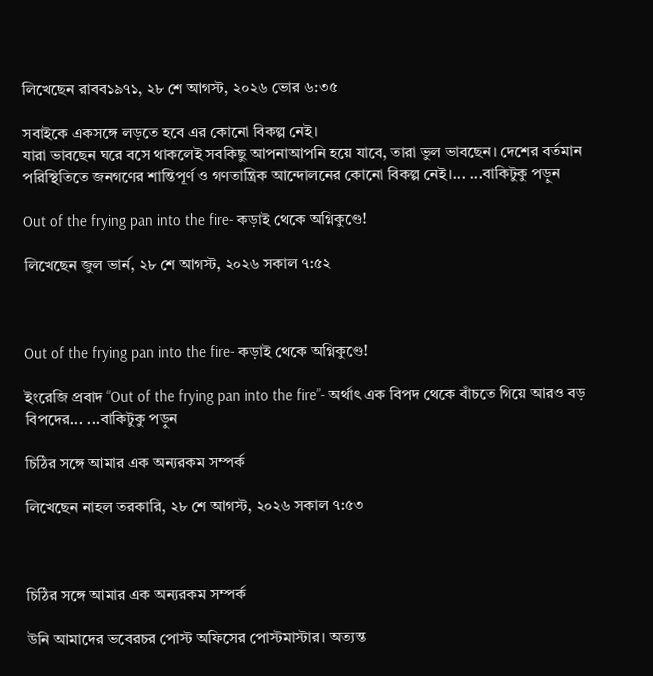লিখেছেন রাবব১৯৭১, ২৮ শে আগস্ট, ২০২৬ ভোর ৬:৩৫

সবাইকে একসঙ্গে লড়তে হবে এর কোনো বিকল্প নেই।
যারা ভাবছেন ঘরে বসে থাকলেই সবকিছু আপনাআপনি হয়ে যাবে, তারা ভুল ভাবছেন। দেশের বর্তমান পরিস্থিতিতে জনগণের শান্তিপূর্ণ ও গণতান্ত্রিক আন্দোলনের কোনো বিকল্প নেই।... ...বাকিটুকু পড়ুন

Out of the frying pan into the fire- কড়াই থেকে অগ্নিকুণ্ডে!

লিখেছেন জুল ভার্ন, ২৮ শে আগস্ট, ২০২৬ সকাল ৭:৫২



Out of the frying pan into the fire- কড়াই থেকে অগ্নিকুণ্ডে!

ইংরেজি প্রবাদ “Out of the frying pan into the fire”- অর্থাৎ এক বিপদ থেকে বাঁচতে গিয়ে আরও বড় বিপদের... ...বাকিটুকু পড়ুন

চিঠির সঙ্গে আমার এক অন্যরকম সম্পর্ক

লিখেছেন নাহল তরকারি, ২৮ শে আগস্ট, ২০২৬ সকাল ৭:৫৩



চিঠির সঙ্গে আমার এক অন্যরকম সম্পর্ক

উনি আমাদের ভবেরচর পোস্ট অফিসের পোস্টমাস্টার। অত্যন্ত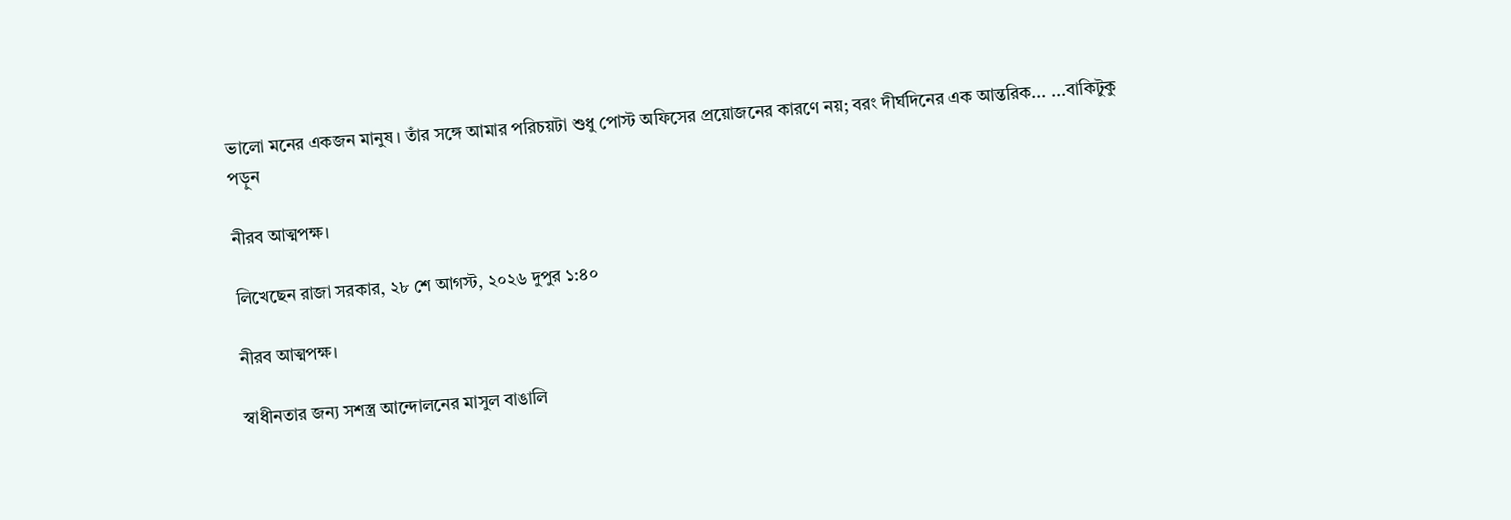ভালো মনের একজন মানুষ। তাঁর সঙ্গে আমার পরিচয়টা শুধু পোস্ট অফিসের প্রয়োজনের কারণে নয়; বরং দীর্ঘদিনের এক আন্তরিক... ...বাকিটুকু পড়ুন

নীরব আত্মপক্ষ।

লিখেছেন রাজা সরকার, ২৮ শে আগস্ট, ২০২৬ দুপুর ১:৪০

নীরব আত্মপক্ষ।

স্বাধীনতার জন্য সশস্ত্র আন্দোলনের মাসুল বাঙালি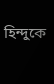হিন্দুকে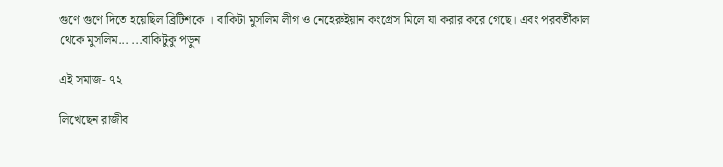গুণে গুণে দিতে হয়েছিল ব্রিটিশকে । বাকিটা মুসলিম লীগ ও নেহেরুইয়ান কংগ্রেস মিলে যা করার করে গেছে। এবং পরবর্তীকাল থেকে মুসলিম... ...বাকিটুকু পড়ুন

এই সমাজ- ৭২

লিখেছেন রাজীব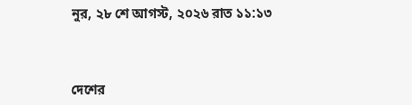নুর, ২৮ শে আগস্ট, ২০২৬ রাত ১১:১৩



দেশের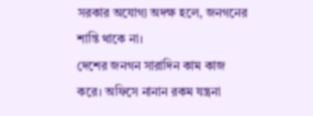সরকার অযোগ্য অদক্ষ হলে, জনগনের শান্তি থাকে না।
দেশের জনগন সারাদিন কাম কাজ করে। অফিসে নানান রকম যন্ত্রনা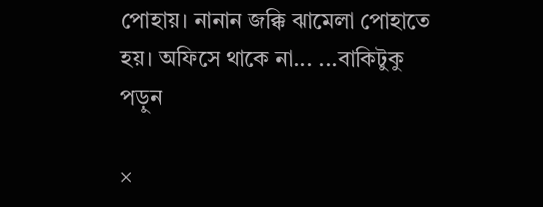পোহায়। নানান জক্কি ঝামেলা পোহাতে হয়। অফিসে থাকে না... ...বাকিটুকু পড়ুন

×